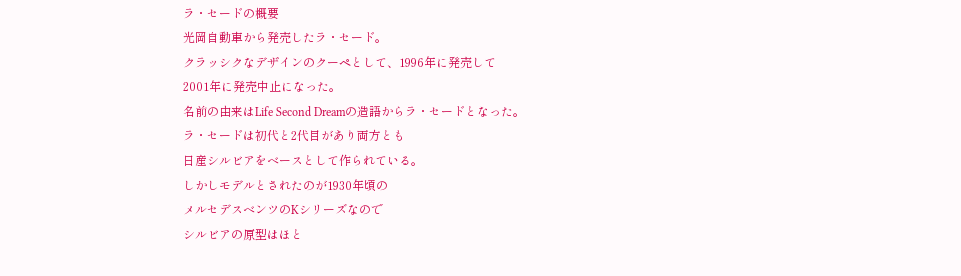ラ・セードの概要
光岡自動車から発売したラ・セード。
クラッシクなデザインのクーペとして、1996年に発売して
2001年に発売中止になった。
名前の由来はLife Second Dreamの造語からラ・セードとなった。
ラ・セードは初代と2代目があり両方とも
日産シルビアをベースとして作られている。
しかしモデルとされたのが1930年頃の
メルセデスベンツのKシリーズなので
シルビアの原型はほと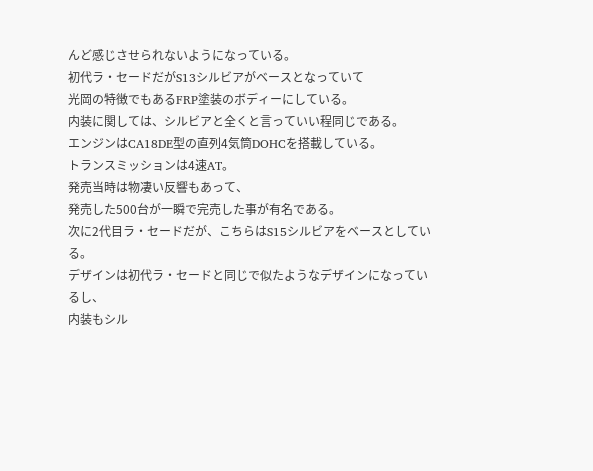んど感じさせられないようになっている。
初代ラ・セードだがS13シルビアがベースとなっていて
光岡の特徴でもあるFRP塗装のボディーにしている。
内装に関しては、シルビアと全くと言っていい程同じである。
エンジンはCA18DE型の直列4気筒DOHCを搭載している。
トランスミッションは4速AT。
発売当時は物凄い反響もあって、
発売した500台が一瞬で完売した事が有名である。
次に2代目ラ・セードだが、こちらはS15シルビアをベースとしている。
デザインは初代ラ・セードと同じで似たようなデザインになっているし、
内装もシル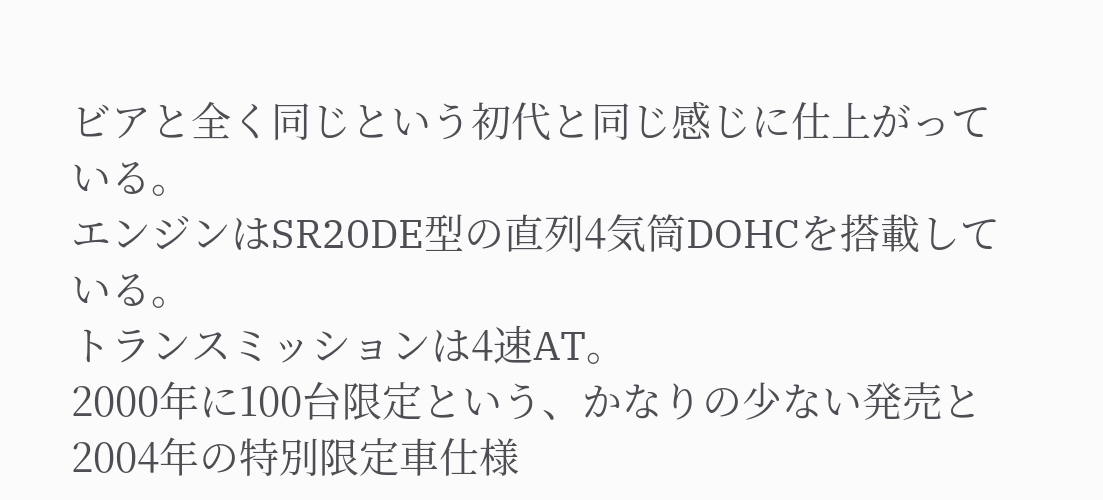ビアと全く同じという初代と同じ感じに仕上がっている。
エンジンはSR20DE型の直列4気筒DOHCを搭載している。
トランスミッションは4速AT。
2000年に100台限定という、かなりの少ない発売と
2004年の特別限定車仕様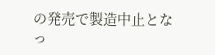の発売で製造中止となっ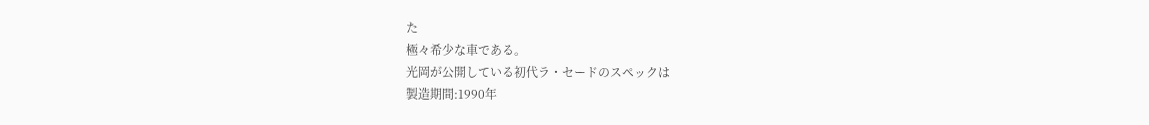た
極々希少な車である。
光岡が公開している初代ラ・セードのスペックは
製造期間:1990年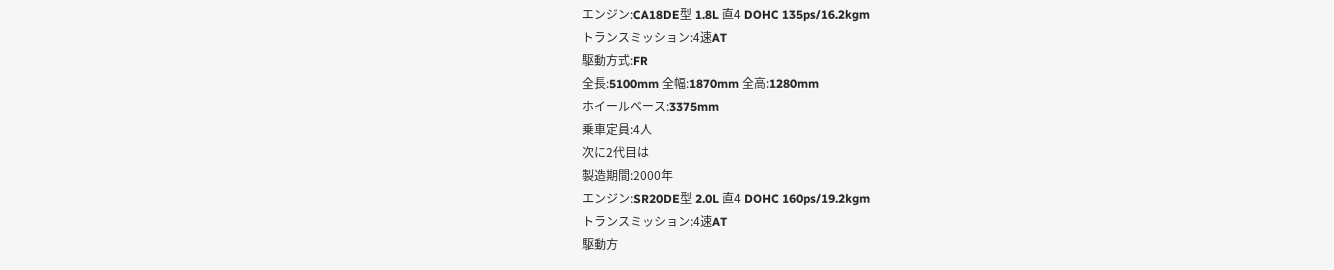エンジン:CA18DE型 1.8L 直4 DOHC 135ps/16.2kgm
トランスミッション:4速AT
駆動方式:FR
全長:5100mm 全幅:1870mm 全高:1280mm
ホイールベース:3375mm
乗車定員:4人
次に2代目は
製造期間:2000年
エンジン:SR20DE型 2.0L 直4 DOHC 160ps/19.2kgm
トランスミッション:4速AT
駆動方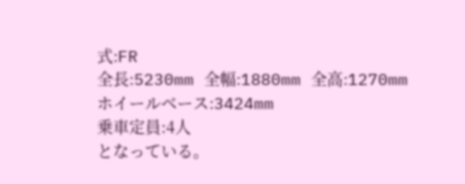式:FR
全長:5230mm 全幅:1880mm 全高:1270mm
ホイールベース:3424mm
乗車定員:4人
となっている。